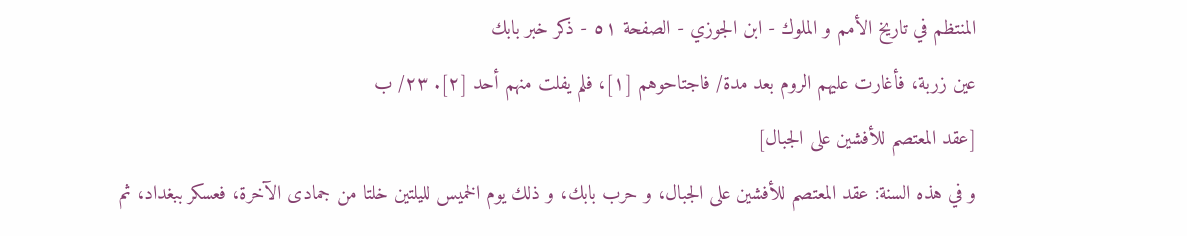المنتظم في تاريخ الأمم و الملوك - ابن الجوزي - الصفحة ٥١ - ذكر خبر بابك
عين زربة، فأغارت عليهم الروم بعد مدة/ فاجتاحوهم [١]، فلم يفلت منهم أحد [٢]. ٢٣/ ب
[عقد المعتصم للأفشين على الجبال]
و في هذه السنة: عقد المعتصم للأفشين على الجبال، و حرب بابك، و ذلك يوم الخميس لليلتين خلتا من جمادى الآخرة، فعسكر ببغداد، ثم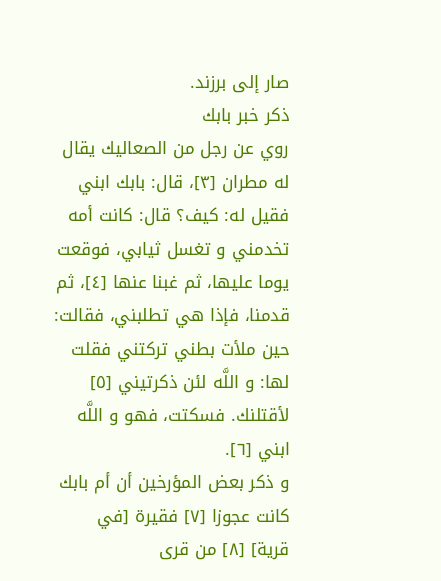صار إلى برزند.
ذكر خبر بابك
روي عن رجل من الصعاليك يقال له مطران [٣]، قال: بابك ابني فقيل له: كيف؟ قال: كانت أمه تخدمني و تغسل ثيابي، فوقعت يوما عليها، ثم غبنا عنها [٤]، ثم قدمنا، فإذا هي تطلبني، فقالت: حين ملأت بطني تركتني فقلت لها: و اللَّه لئن ذكرتيني [٥] لأقتلنك. فسكتت، فهو و اللَّه ابني [٦].
و ذكر بعض المؤرخين أن أم بابك كانت عجوزا [٧] فقيرة [في قرية] [٨] من قرى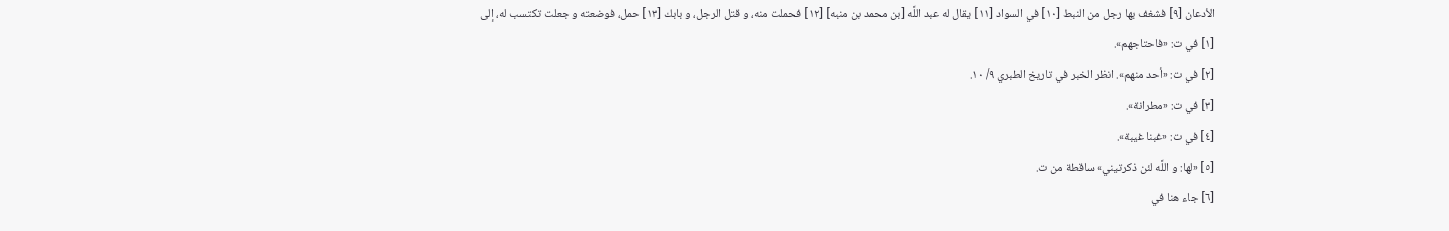الأدعان [٩] فشغف بها رجل من النبط [١٠] في السواد [١١] يقال له عبد اللَّه [بن محمد بن منبه] [١٢] فحملت منه، و قتل الرجل، و بابك [١٣] حمل، فوضعته و جعلت تكتسب له، إلى
[١] في ت: «فاحتاجهم».
[٢] في ت: «أحد منهم». انظر الخبر في تاريخ الطبري ٩/ ١٠.
[٣] في ت: «مطرانة».
[٤] في ت: «غبنا غيبة».
[٥] «لها: و اللَّه لئن ذكرتيني» ساقطة من ت.
[٦] جاء هنا في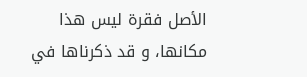الأصل فقرة ليس هذا مكانها، و قد ذكرناها في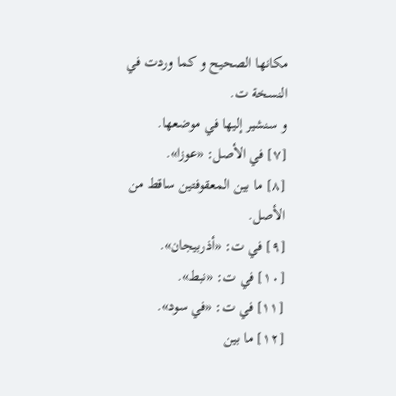مكانها الصحيح و كما وردت في النسخة ت.
و سنشير إليها في موضعها.
[٧] في الأصل: «عوزا».
[٨] ما بين المعقوفتين ساقط من الأصل.
[٩] في ت: «أذربيجان».
[١٠] في ت: «نبط».
[١١] في ت: «في سود».
[١٢] ما بين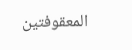المعقوفتين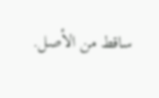ساقط من الأصل.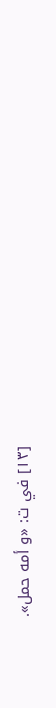[١٣] في ت: «و أمه حمل».